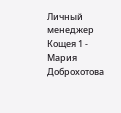Личный менеджер Кощея 1 - Мария Доброхотова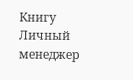Книгу Личный менеджер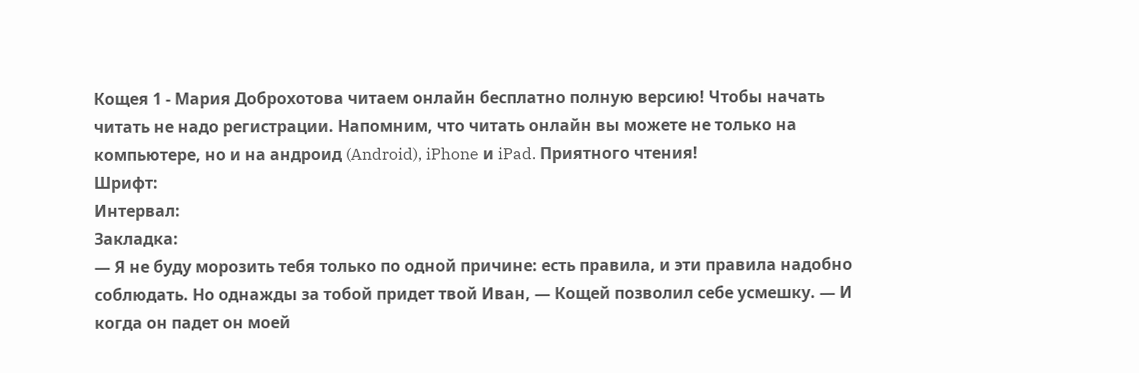Кощея 1 - Мария Доброхотова читаем онлайн бесплатно полную версию! Чтобы начать читать не надо регистрации. Напомним, что читать онлайн вы можете не только на компьютере, но и на андроид (Android), iPhone и iPad. Приятного чтения!
Шрифт:
Интервал:
Закладка:
— Я не буду морозить тебя только по одной причине: есть правила, и эти правила надобно соблюдать. Но однажды за тобой придет твой Иван, — Кощей позволил себе усмешку. — И когда он падет он моей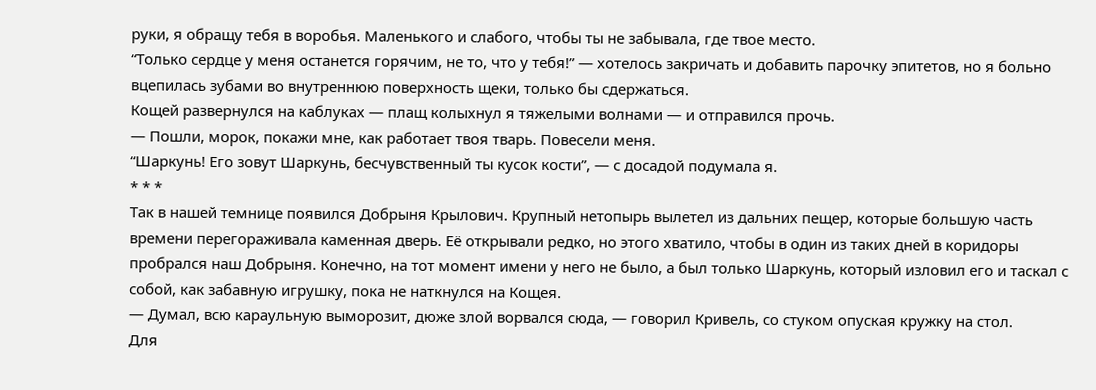руки, я обращу тебя в воробья. Маленького и слабого, чтобы ты не забывала, где твое место.
“Только сердце у меня останется горячим, не то, что у тебя!” — хотелось закричать и добавить парочку эпитетов, но я больно вцепилась зубами во внутреннюю поверхность щеки, только бы сдержаться.
Кощей развернулся на каблуках — плащ колыхнул я тяжелыми волнами — и отправился прочь.
— Пошли, морок, покажи мне, как работает твоя тварь. Повесели меня.
“Шаркунь! Его зовут Шаркунь, бесчувственный ты кусок кости”, — с досадой подумала я.
* * *
Так в нашей темнице появился Добрыня Крылович. Крупный нетопырь вылетел из дальних пещер, которые большую часть времени перегораживала каменная дверь. Её открывали редко, но этого хватило, чтобы в один из таких дней в коридоры пробрался наш Добрыня. Конечно, на тот момент имени у него не было, а был только Шаркунь, который изловил его и таскал с собой, как забавную игрушку, пока не наткнулся на Кощея.
— Думал, всю караульную выморозит, дюже злой ворвался сюда, — говорил Кривель, со стуком опуская кружку на стол.
Для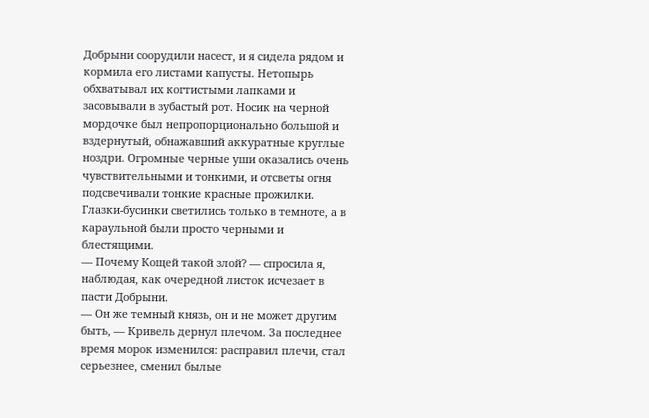Добрыни соорудили насест, и я сидела рядом и кормила его листами капусты. Нетопырь обхватывал их когтистыми лапками и засовывали в зубастый рот. Носик на черной мордочке был непропорционально большой и вздернутый, обнажавший аккуратные круглые ноздри. Огромные черные уши оказались очень чувствительными и тонкими, и отсветы огня подсвечивали тонкие красные прожилки. Глазки-бусинки светились только в темноте, а в караульной были просто черными и блестящими.
— Почему Кощей такой злой? — спросила я, наблюдая, как очередной листок исчезает в пасти Добрыни.
— Он же темный князь, он и не может другим быть, — Кривель дернул плечом. За последнее время морок изменился: расправил плечи, стал серьезнее, сменил былые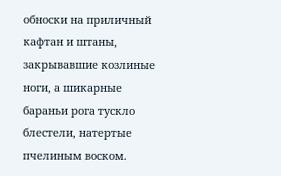обноски на приличный кафтан и штаны, закрывавшие козлиные ноги, а шикарные бараньи рога тускло блестели, натертые пчелиным воском.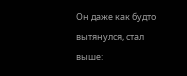Он даже как будто вытянулся, стал выше: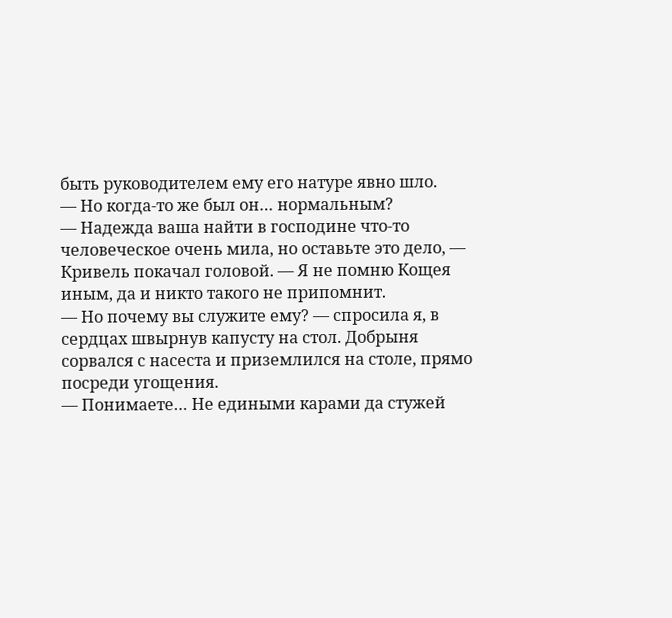быть руководителем ему его натуре явно шло.
— Но когда-то же был он… нормальным?
— Надежда ваша найти в господине что-то человеческое очень мила, но оставьте это дело, — Кривель покачал головой. — Я не помню Кощея иным, да и никто такого не припомнит.
— Но почему вы служите ему? — спросила я, в сердцах швырнув капусту на стол. Добрыня сорвался с насеста и приземлился на столе, прямо посреди угощения.
— Понимаете… Не едиными карами да стужей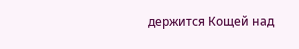держится Кощей над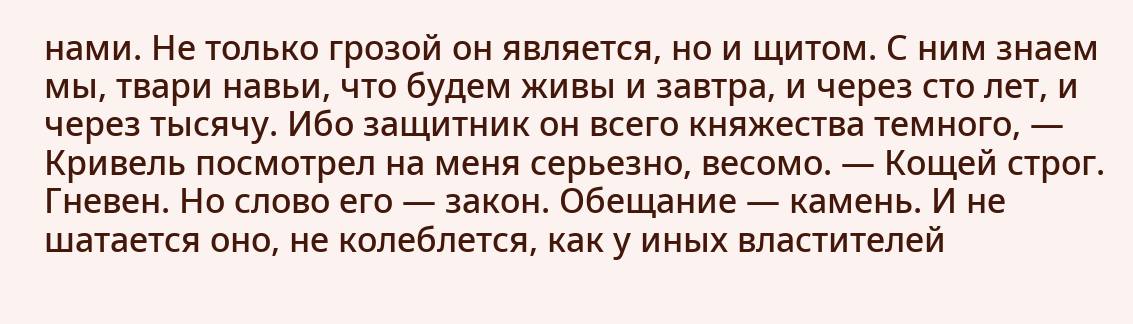нами. Не только грозой он является, но и щитом. С ним знаем мы, твари навьи, что будем живы и завтра, и через сто лет, и через тысячу. Ибо защитник он всего княжества темного, — Кривель посмотрел на меня серьезно, весомо. — Кощей строг. Гневен. Но слово его — закон. Обещание — камень. И не шатается оно, не колеблется, как у иных властителей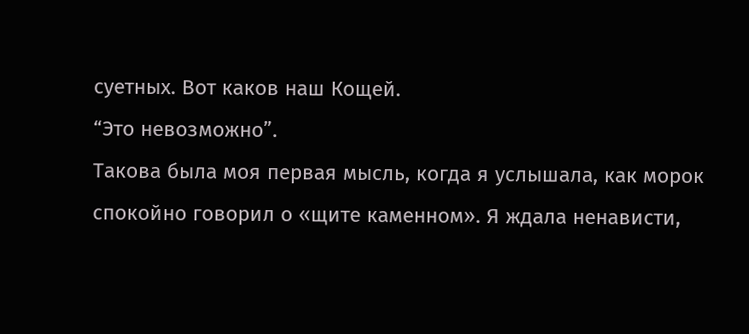суетных. Вот каков наш Кощей.
“Это невозможно”.
Такова была моя первая мысль, когда я услышала, как морок спокойно говорил о «щите каменном». Я ждала ненависти,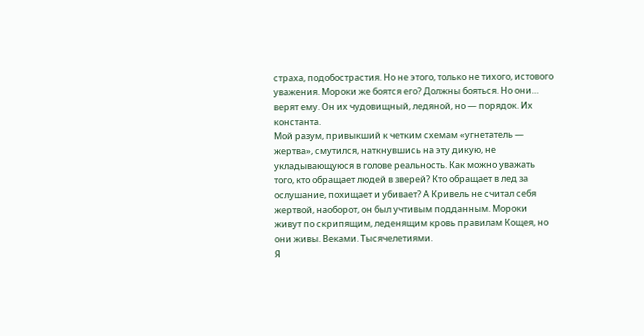страха, подобострастия. Но не этого, только не тихого, истового уважения. Мороки же боятся его? Должны бояться. Но они… верят ему. Он их чудовищный, ледяной, но — порядок. Их константа.
Мой разум, привыкший к четким схемам «угнетатель — жертва», смутился, наткнувшись на эту дикую, не укладывающуюся в голове реальность. Как можно уважать того, кто обращает людей в зверей? Кто обращает в лед за ослушание, похищает и убивает? А Кривель не считал себя жертвой, наоборот, он был учтивым подданным. Мороки живут по скрипящим, леденящим кровь правилам Кощея, но они живы. Веками. Тысячелетиями.
Я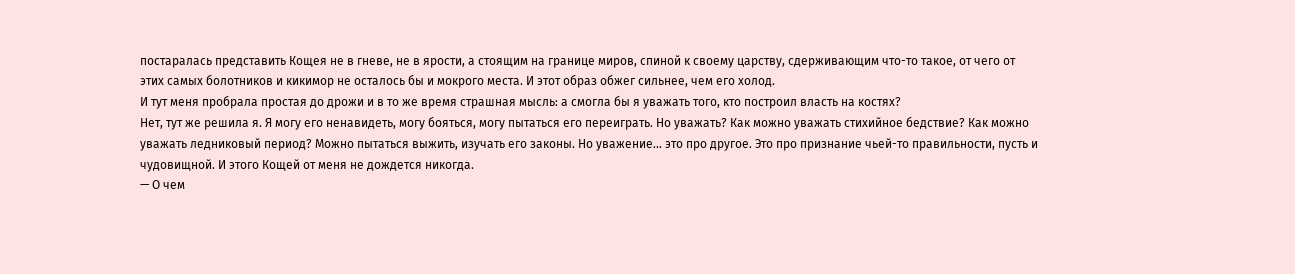постаралась представить Кощея не в гневе, не в ярости, а стоящим на границе миров, спиной к своему царству, сдерживающим что-то такое, от чего от этих самых болотников и кикимор не осталось бы и мокрого места. И этот образ обжег сильнее, чем его холод.
И тут меня пробрала простая до дрожи и в то же время страшная мысль: а смогла бы я уважать того, кто построил власть на костях?
Нет, тут же решила я. Я могу его ненавидеть, могу бояться, могу пытаться его переиграть. Но уважать? Как можно уважать стихийное бедствие? Как можно уважать ледниковый период? Можно пытаться выжить, изучать его законы. Но уважение… это про другое. Это про признание чьей-то правильности, пусть и чудовищной. И этого Кощей от меня не дождется никогда.
— О чем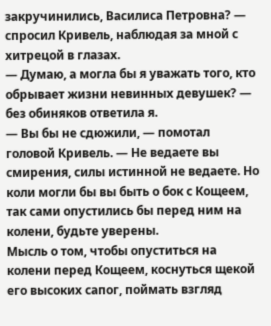закручинились, Василиса Петровна? — спросил Кривель, наблюдая за мной с хитрецой в глазах.
— Думаю, а могла бы я уважать того, кто обрывает жизни невинных девушек? — без обиняков ответила я.
— Вы бы не сдюжили, — помотал головой Кривель. — Не ведаете вы смирения, силы истинной не ведаете. Но коли могли бы вы быть о бок с Кощеем, так сами опустились бы перед ним на колени, будьте уверены.
Мысль о том, чтобы опуститься на колени перед Кощеем, коснуться щекой его высоких сапог, поймать взгляд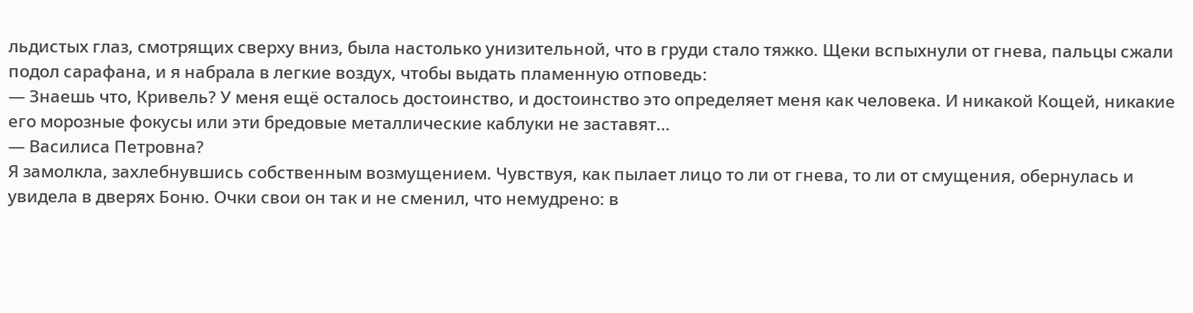льдистых глаз, смотрящих сверху вниз, была настолько унизительной, что в груди стало тяжко. Щеки вспыхнули от гнева, пальцы сжали подол сарафана, и я набрала в легкие воздух, чтобы выдать пламенную отповедь:
— Знаешь что, Кривель? У меня ещё осталось достоинство, и достоинство это определяет меня как человека. И никакой Кощей, никакие его морозные фокусы или эти бредовые металлические каблуки не заставят…
— Василиса Петровна?
Я замолкла, захлебнувшись собственным возмущением. Чувствуя, как пылает лицо то ли от гнева, то ли от смущения, обернулась и увидела в дверях Боню. Очки свои он так и не сменил, что немудрено: в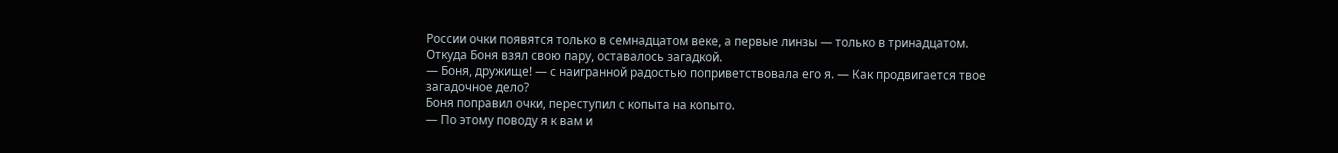России очки появятся только в семнадцатом веке, а первые линзы — только в тринадцатом. Откуда Боня взял свою пару, оставалось загадкой.
— Боня, дружище! — с наигранной радостью поприветствовала его я. — Как продвигается твое загадочное дело?
Боня поправил очки, переступил с копыта на копыто.
— По этому поводу я к вам и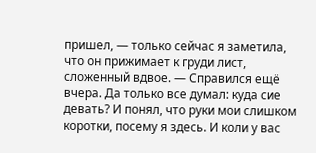пришел, — только сейчас я заметила, что он прижимает к груди лист, сложенный вдвое. — Справился ещё вчера. Да только все думал: куда сие девать? И понял, что руки мои слишком коротки, посему я здесь. И коли у вас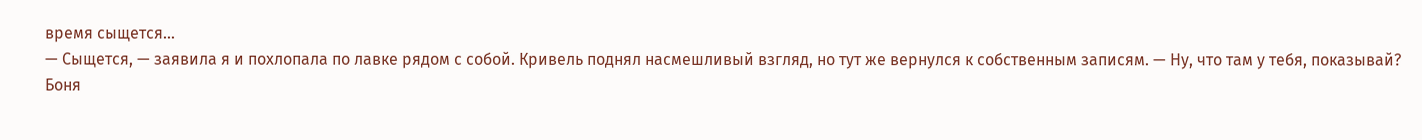время сыщется…
— Сыщется, — заявила я и похлопала по лавке рядом с собой. Кривель поднял насмешливый взгляд, но тут же вернулся к собственным записям. — Ну, что там у тебя, показывай?
Боня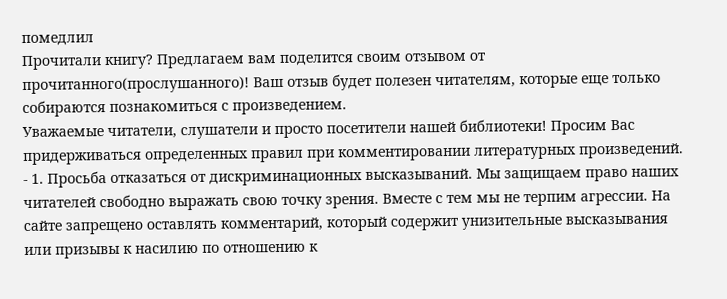помедлил
Прочитали книгу? Предлагаем вам поделится своим отзывом от прочитанного(прослушанного)! Ваш отзыв будет полезен читателям, которые еще только собираются познакомиться с произведением.
Уважаемые читатели, слушатели и просто посетители нашей библиотеки! Просим Вас придерживаться определенных правил при комментировании литературных произведений.
- 1. Просьба отказаться от дискриминационных высказываний. Мы защищаем право наших читателей свободно выражать свою точку зрения. Вместе с тем мы не терпим агрессии. На сайте запрещено оставлять комментарий, который содержит унизительные высказывания или призывы к насилию по отношению к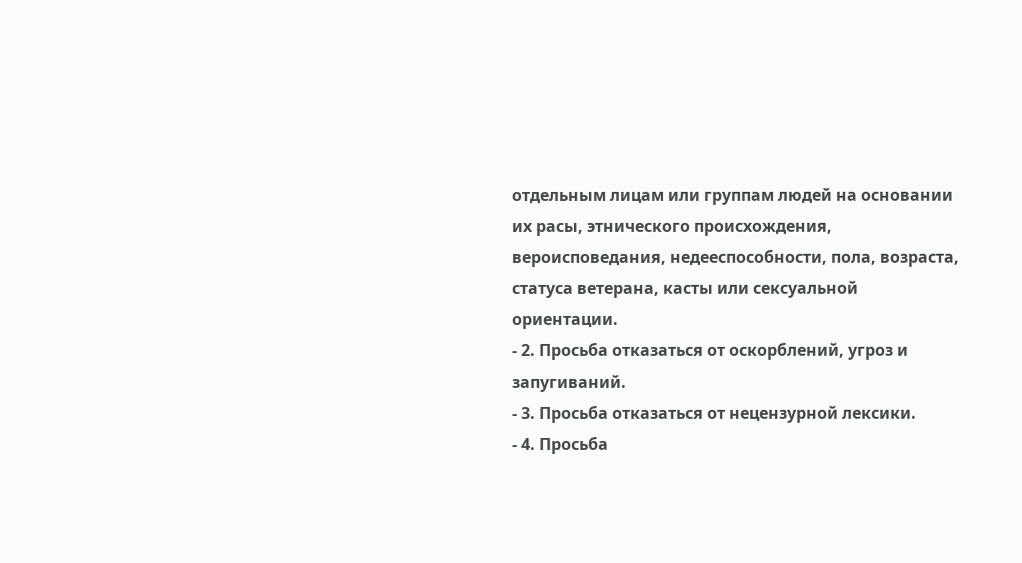отдельным лицам или группам людей на основании их расы, этнического происхождения, вероисповедания, недееспособности, пола, возраста, статуса ветерана, касты или сексуальной ориентации.
- 2. Просьба отказаться от оскорблений, угроз и запугиваний.
- 3. Просьба отказаться от нецензурной лексики.
- 4. Просьба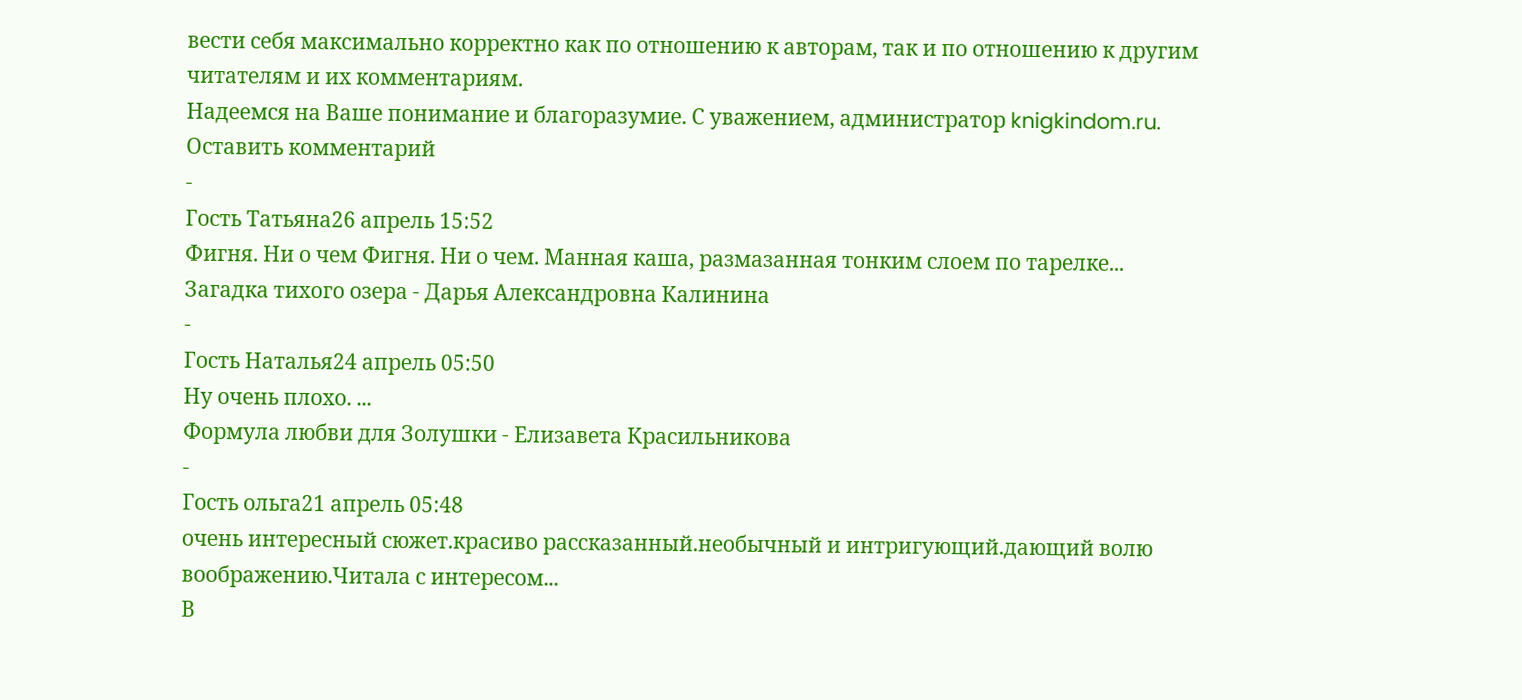вести себя максимально корректно как по отношению к авторам, так и по отношению к другим читателям и их комментариям.
Надеемся на Ваше понимание и благоразумие. С уважением, администратор knigkindom.ru.
Оставить комментарий
-
Гость Татьяна26 апрель 15:52
Фигня. Ни о чем Фигня. Ни о чем. Манная каша, размазанная тонким слоем по тарелке...
Загадка тихого озера - Дарья Александровна Калинина
-
Гость Наталья24 апрель 05:50
Ну очень плохо. ...
Формула любви для Золушки - Елизавета Красильникова
-
Гость ольга21 апрель 05:48
очень интересный сюжет.красиво рассказанный.необычный и интригующий.дающий волю воображению.Читала с интересом...
В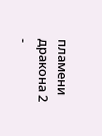пламени дракона 2 -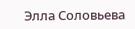Элла Соловьева